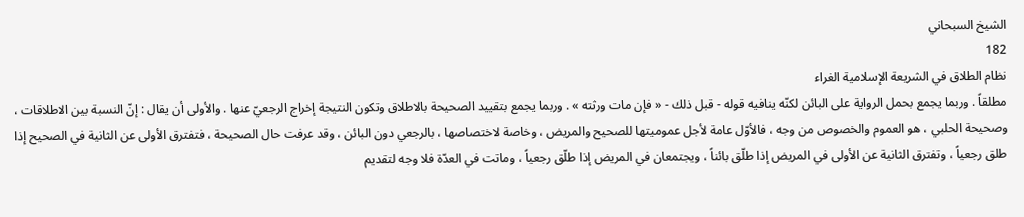الشيخ السبحاني
182
نظام الطلاق في الشريعة الإسلامية الغراء
مطلقاً . وربما يجمع بحمل الرواية على البائن لكنّه ينافيه قوله - قبل ذلك - « فإن مات ورثته » . وربما يجمع بتقييد الصحيحة بالاطلاق وتكون النتيجة إخراج الرجعيّ عنها . والأولى أن يقال : إنّ النسبة بين الاطلاقات ، وصحيحة الحلبي ، هو العموم والخصوص من وجه ، فالأوّل عامة لأجل عموميتها للصحيح والمريض ، وخاصة لاختصاصها ، بالرجعي دون البائن ، وقد عرفت حال الصحيحة ، فتفترق الأولى عن الثانية في الصحيح إذا طلق رجعياً ، وتفترق الثانية عن الأولى في المريض إذا طلّق بائناً ، ويجتمعان في المريض إذا طلّق رجعياً ، وماتت في العدّة فلا وجه لتقديم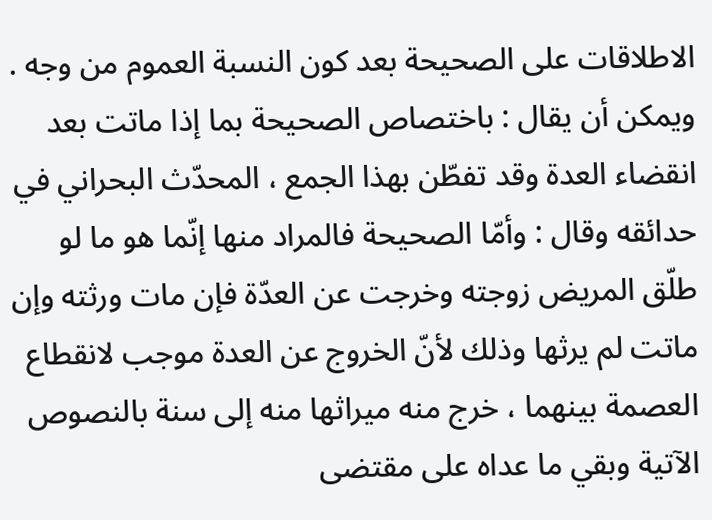الاطلاقات على الصحيحة بعد كون النسبة العموم من وجه . ويمكن أن يقال : باختصاص الصحيحة بما إذا ماتت بعد انقضاء العدة وقد تفطّن بهذا الجمع ، المحدّث البحراني في حدائقه وقال : وأمّا الصحيحة فالمراد منها إنّما هو ما لو طلّق المريض زوجته وخرجت عن العدّة فإن مات ورثته وإن ماتت لم يرثها وذلك لأنّ الخروج عن العدة موجب لانقطاع العصمة بينهما ، خرج منه ميراثها منه إلى سنة بالنصوص الآتية وبقي ما عداه على مقتضى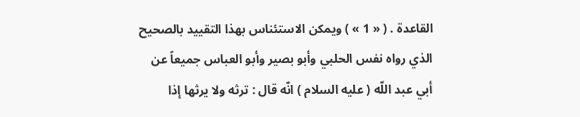القاعدة . ( « 1 » ) ويمكن الاستئناس بهذا التقييد بالصحيح الذي رواه نفس الحلبي وأبو بصير وأبو العباس جميعاً عن أبي عبد اللّه ( عليه السلام ) انّه قال : ترثه ولا يرثها إذا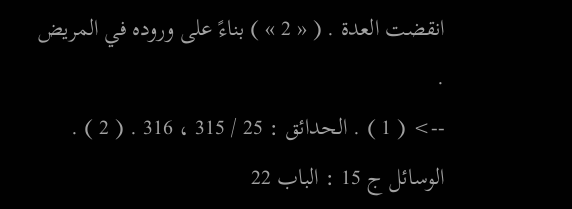انقضت العدة . ( « 2 » ) بناءً على وروده في المريض .
--> ( 1 ) . الحدائق : 25 / 315 ، 316 . ( 2 ) . الوسائل ج 15 : الباب 22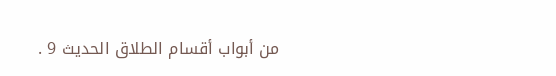من أبواب أقسام الطلاق الحديث 9 .